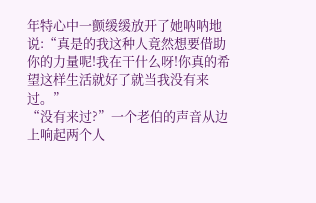年特心中一颤缓缓放开了她呐呐地说:“真是的我这种人竟然想要借助你的力量呢!我在干什么呀!你真的希望这样生活就好了就当我没有来过。”
“没有来过?”一个老伯的声音从边上响起两个人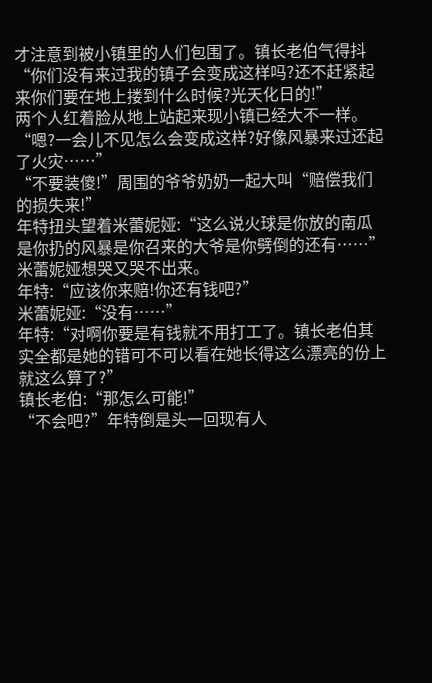才注意到被小镇里的人们包围了。镇长老伯气得抖“你们没有来过我的镇子会变成这样吗?还不赶紧起来你们要在地上搂到什么时候?光天化日的!”
两个人红着脸从地上站起来现小镇已经大不一样。
“嗯?一会儿不见怎么会变成这样?好像风暴来过还起了火灾……”
“不要装傻!”周围的爷爷奶奶一起大叫“赔偿我们的损失来!”
年特扭头望着米蕾妮娅:“这么说火球是你放的南瓜是你扔的风暴是你召来的大爷是你劈倒的还有……”
米蕾妮娅想哭又哭不出来。
年特:“应该你来赔!你还有钱吧?”
米蕾妮娅:“没有……”
年特:“对啊你要是有钱就不用打工了。镇长老伯其实全都是她的错可不可以看在她长得这么漂亮的份上就这么算了?”
镇长老伯:“那怎么可能!”
“不会吧?”年特倒是头一回现有人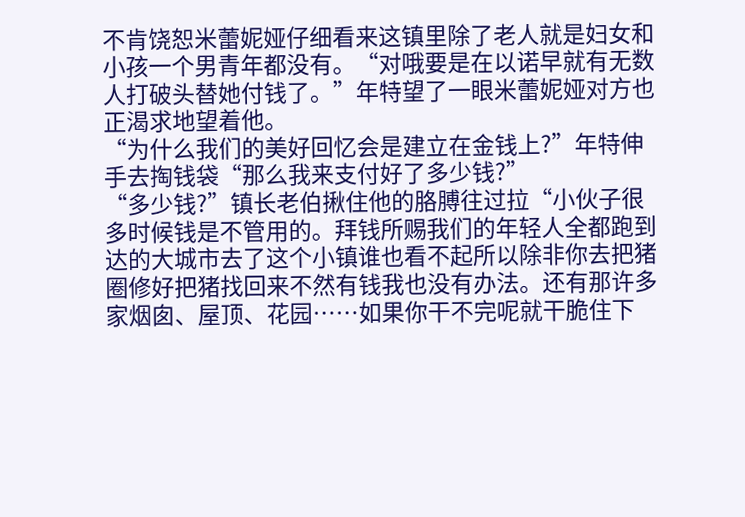不肯饶恕米蕾妮娅仔细看来这镇里除了老人就是妇女和小孩一个男青年都没有。“对哦要是在以诺早就有无数人打破头替她付钱了。”年特望了一眼米蕾妮娅对方也正渴求地望着他。
“为什么我们的美好回忆会是建立在金钱上?”年特伸手去掏钱袋“那么我来支付好了多少钱?”
“多少钱?”镇长老伯揪住他的胳膊往过拉“小伙子很多时候钱是不管用的。拜钱所赐我们的年轻人全都跑到达的大城市去了这个小镇谁也看不起所以除非你去把猪圈修好把猪找回来不然有钱我也没有办法。还有那许多家烟囱、屋顶、花园……如果你干不完呢就干脆住下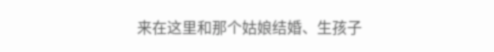来在这里和那个姑娘结婚、生孩子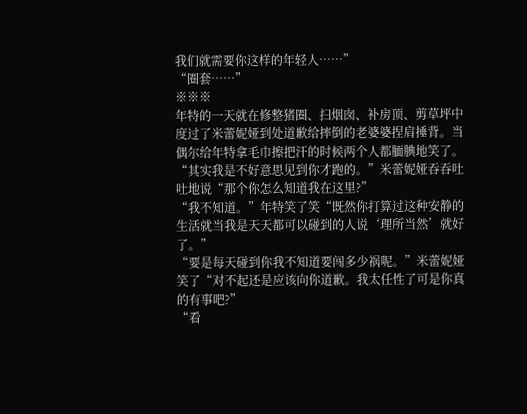我们就需要你这样的年轻人……”
“圈套……”
※※※
年特的一天就在修整猪圈、扫烟囱、补房顶、剪草坪中度过了米蕾妮娅到处道歉给摔倒的老婆婆捏肩捶背。当偶尔给年特拿毛巾擦把汗的时候两个人都腼腆地笑了。
“其实我是不好意思见到你才跑的。”米蕾妮娅吞吞吐吐地说“那个你怎么知道我在这里?”
“我不知道。”年特笑了笑“既然你打算过这种安静的生活就当我是天天都可以碰到的人说‘理所当然’就好了。”
“要是每天碰到你我不知道要闯多少祸呢。”米蕾妮娅笑了“对不起还是应该向你道歉。我太任性了可是你真的有事吧?”
“看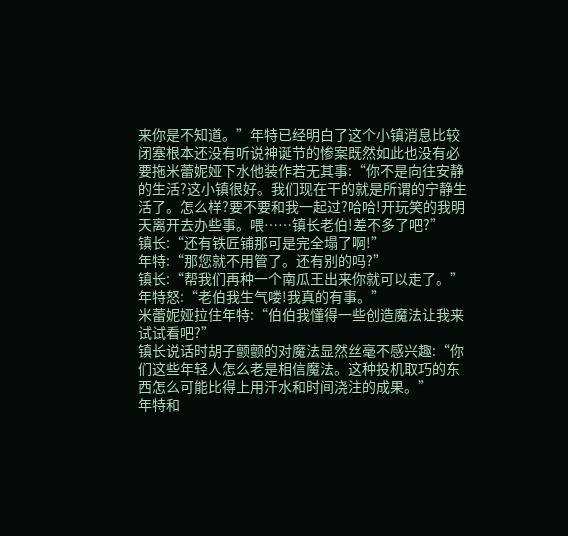来你是不知道。”年特已经明白了这个小镇消息比较闭塞根本还没有听说神诞节的惨案既然如此也没有必要拖米蕾妮娅下水他装作若无其事:“你不是向往安静的生活?这小镇很好。我们现在干的就是所谓的宁静生活了。怎么样?要不要和我一起过?哈哈!开玩笑的我明天离开去办些事。喂……镇长老伯!差不多了吧?”
镇长:“还有铁匠铺那可是完全塌了啊!”
年特:“那您就不用管了。还有别的吗?”
镇长:“帮我们再种一个南瓜王出来你就可以走了。”
年特怒:“老伯我生气喽!我真的有事。”
米蕾妮娅拉住年特:“伯伯我懂得一些创造魔法让我来试试看吧?”
镇长说话时胡子颤颤的对魔法显然丝毫不感兴趣:“你们这些年轻人怎么老是相信魔法。这种投机取巧的东西怎么可能比得上用汗水和时间浇注的成果。”
年特和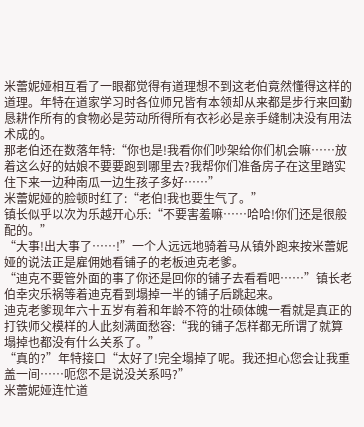米蕾妮娅相互看了一眼都觉得有道理想不到这老伯竟然懂得这样的道理。年特在道家学习时各位师兄皆有本领却从来都是步行来回勤恳耕作所有的食物必是劳动所得所有衣衫必是亲手缝制决没有用法术成的。
那老伯还在数落年特:“你也是!我看你们吵架给你们机会嘛……放着这么好的姑娘不要要跑到哪里去?我帮你们准备房子在这里踏实住下来一边种南瓜一边生孩子多好……”
米蕾妮娅的脸顿时红了:“老伯!我也要生气了。”
镇长似乎以次为乐越开心乐:“不要害羞嘛……哈哈!你们还是很般配的。”
“大事!出大事了……!”一个人远远地骑着马从镇外跑来按米蕾妮娅的说法正是雇佣她看铺子的老板迪克老爹。
“迪克不要管外面的事了你还是回你的铺子去看看吧……”镇长老伯幸灾乐祸等着迪克看到塌掉一半的铺子后跳起来。
迪克老爹现年六十五岁有着和年龄不符的壮硕体魄一看就是真正的打铁师父模样的人此刻满面愁容:“我的铺子怎样都无所谓了就算塌掉也都没有什么关系了。”
“真的?”年特接口“太好了!完全塌掉了呢。我还担心您会让我重盖一间……呃您不是说没关系吗?”
米蕾妮娅连忙道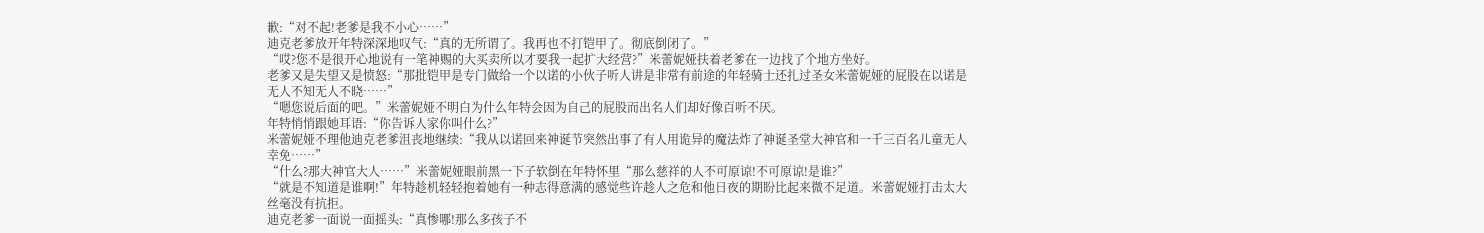歉:“对不起!老爹是我不小心……”
迪克老爹放开年特深深地叹气:“真的无所谓了。我再也不打铠甲了。彻底倒闭了。”
“哎?您不是很开心地说有一笔神赐的大买卖所以才要我一起扩大经营?”米蕾妮娅扶着老爹在一边找了个地方坐好。
老爹又是失望又是愤怒:“那批铠甲是专门做给一个以诺的小伙子听人讲是非常有前途的年轻骑士还扎过圣女米蕾妮娅的屁股在以诺是无人不知无人不晓……”
“嗯您说后面的吧。”米蕾妮娅不明白为什么年特会因为自己的屁股而出名人们却好像百听不厌。
年特悄悄跟她耳语:“你告诉人家你叫什么?”
米蕾妮娅不理他迪克老爹沮丧地继续:“我从以诺回来神诞节突然出事了有人用诡异的魔法炸了神诞圣堂大神官和一千三百名儿童无人幸免……”
“什么?那大神官大人……”米蕾妮娅眼前黑一下子软倒在年特怀里“那么慈祥的人不可原谅!不可原谅!是谁?”
“就是不知道是谁啊!”年特趁机轻轻抱着她有一种志得意满的感觉些许趁人之危和他日夜的期盼比起来微不足道。米蕾妮娅打击太大丝毫没有抗拒。
迪克老爹一面说一面摇头:“真惨哪!那么多孩子不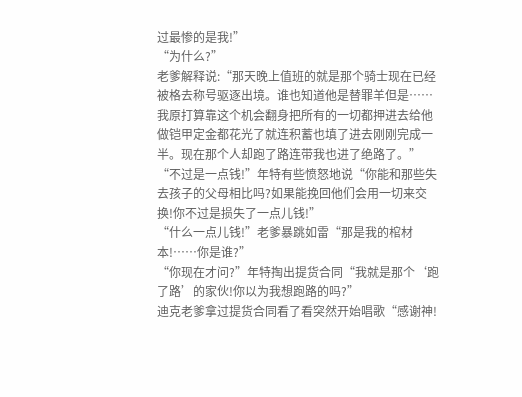过最惨的是我!”
“为什么?”
老爹解释说:“那天晚上值班的就是那个骑士现在已经被格去称号驱逐出境。谁也知道他是替罪羊但是……我原打算靠这个机会翻身把所有的一切都押进去给他做铠甲定金都花光了就连积蓄也填了进去刚刚完成一半。现在那个人却跑了路连带我也进了绝路了。”
“不过是一点钱!”年特有些愤怒地说“你能和那些失去孩子的父母相比吗?如果能挽回他们会用一切来交换!你不过是损失了一点儿钱!”
“什么一点儿钱!”老爹暴跳如雷“那是我的棺材本!……你是谁?”
“你现在才问?”年特掏出提货合同“我就是那个‘跑了路’的家伙!你以为我想跑路的吗?”
迪克老爹拿过提货合同看了看突然开始唱歌“感谢神!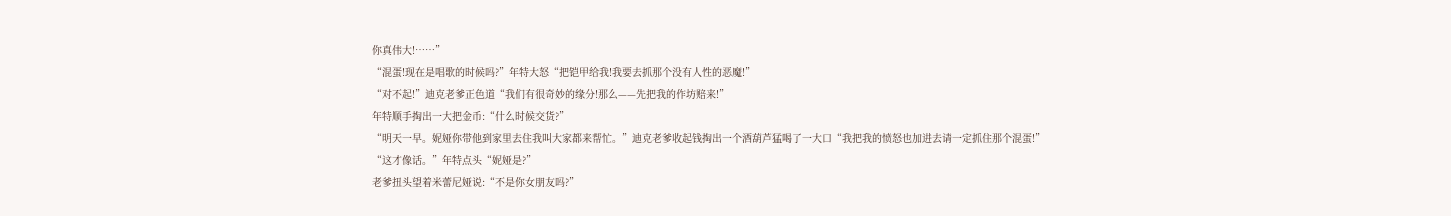你真伟大!……”
“混蛋!现在是唱歌的时候吗?”年特大怒“把铠甲给我!我要去抓那个没有人性的恶魔!”
“对不起!”迪克老爹正色道“我们有很奇妙的缘分!那么——先把我的作坊赔来!”
年特顺手掏出一大把金币:“什么时候交货?”
“明天一早。妮娅你带他到家里去住我叫大家都来帮忙。”迪克老爹收起钱掏出一个酒葫芦猛喝了一大口“我把我的愤怒也加进去请一定抓住那个混蛋!”
“这才像话。”年特点头“妮娅是?”
老爹扭头望着米蕾尼娅说:“不是你女朋友吗?”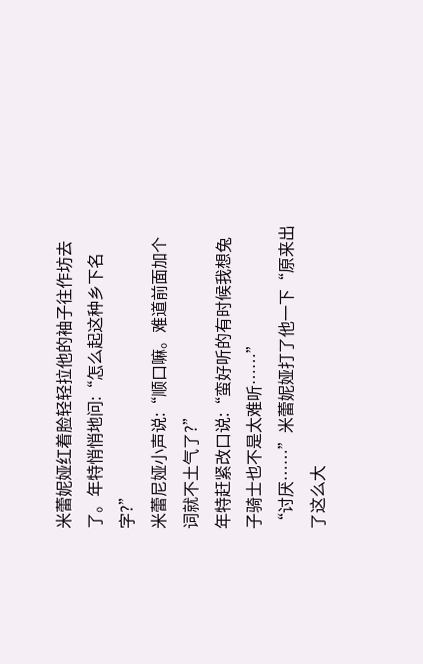米蕾妮娅红着脸轻轻拉他的袖子往作坊去了。年特悄悄地问:“怎么起这种乡下名字?”
米蕾尼娅小声说:“顺口嘛。难道前面加个词就不土气了?”
年特赶紧改口说:“蛮好听的有时候我想兔子骑士也不是太难听……”
“讨厌……”米蕾妮娅打了他一下“原来出了这么大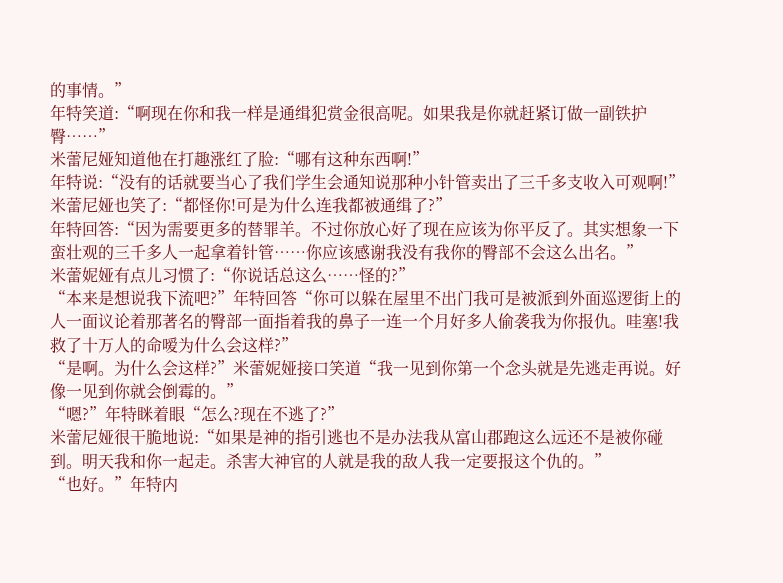的事情。”
年特笑道:“啊现在你和我一样是通缉犯赏金很高呢。如果我是你就赶紧订做一副铁护臀……”
米蕾尼娅知道他在打趣涨红了脸:“哪有这种东西啊!”
年特说:“没有的话就要当心了我们学生会通知说那种小针管卖出了三千多支收入可观啊!”
米蕾尼娅也笑了:“都怪你!可是为什么连我都被通缉了?”
年特回答:“因为需要更多的替罪羊。不过你放心好了现在应该为你平反了。其实想象一下蛮壮观的三千多人一起拿着针管……你应该感谢我没有我你的臀部不会这么出名。”
米蕾妮娅有点儿习惯了:“你说话总这么……怪的?”
“本来是想说我下流吧?”年特回答“你可以躲在屋里不出门我可是被派到外面巡逻街上的人一面议论着那著名的臀部一面指着我的鼻子一连一个月好多人偷袭我为你报仇。哇塞!我救了十万人的命嗳为什么会这样?”
“是啊。为什么会这样?”米蕾妮娅接口笑道“我一见到你第一个念头就是先逃走再说。好像一见到你就会倒霉的。”
“嗯?”年特眯着眼“怎么?现在不逃了?”
米蕾尼娅很干脆地说:“如果是神的指引逃也不是办法我从富山郡跑这么远还不是被你碰到。明天我和你一起走。杀害大神官的人就是我的敌人我一定要报这个仇的。”
“也好。”年特内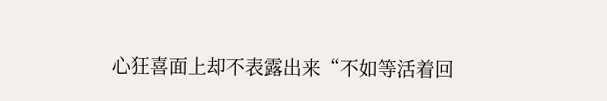心狂喜面上却不表露出来“不如等活着回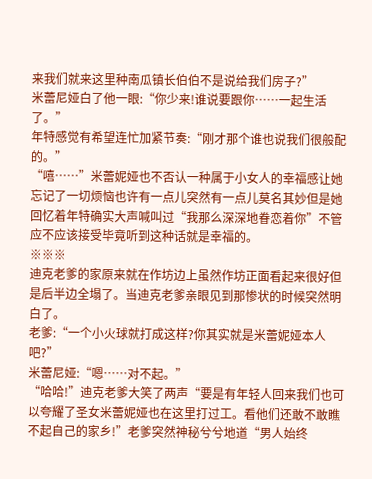来我们就来这里种南瓜镇长伯伯不是说给我们房子?”
米蕾尼娅白了他一眼:“你少来!谁说要跟你……一起生活了。”
年特感觉有希望连忙加紧节奏:“刚才那个谁也说我们很般配的。”
“嘻……”米蕾妮娅也不否认一种属于小女人的幸福感让她忘记了一切烦恼也许有一点儿突然有一点儿莫名其妙但是她回忆着年特确实大声喊叫过“我那么深深地眷恋着你”不管应不应该接受毕竟听到这种话就是幸福的。
※※※
迪克老爹的家原来就在作坊边上虽然作坊正面看起来很好但是后半边全塌了。当迪克老爹亲眼见到那惨状的时候突然明白了。
老爹:“一个小火球就打成这样?你其实就是米蕾妮娅本人吧?”
米蕾尼娅:“嗯……对不起。”
“哈哈!”迪克老爹大笑了两声“要是有年轻人回来我们也可以夸耀了圣女米蕾妮娅也在这里打过工。看他们还敢不敢瞧不起自己的家乡!”老爹突然神秘兮兮地道“男人始终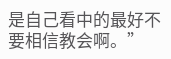是自己看中的最好不要相信教会啊。”